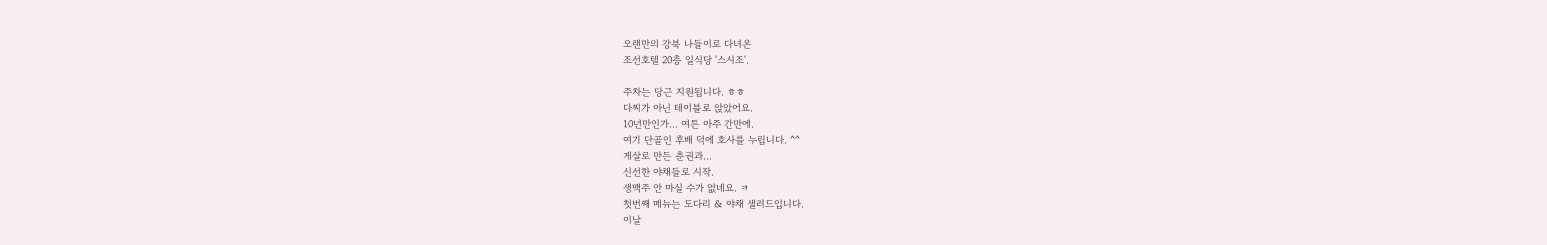오랜만의 강북 나들이로 다녀온
조선호텔 20층 일식당 '스시조'.

주차는 당근 지원됩니다. ㅎㅎ
다찌가 아닌 테이블로 앉았어요.
10년만인가... 여튼 아주 간만에.
여기 단골인 후배 덕에 호사를 누립니다. ^^
게살로 만든 춘권과...
신선한 야채들로 시작.
생맥주 안 마실 수가 없네요. ㅋ
첫번째 메뉴는 도다리 & 야채 샐러드입니다.
이날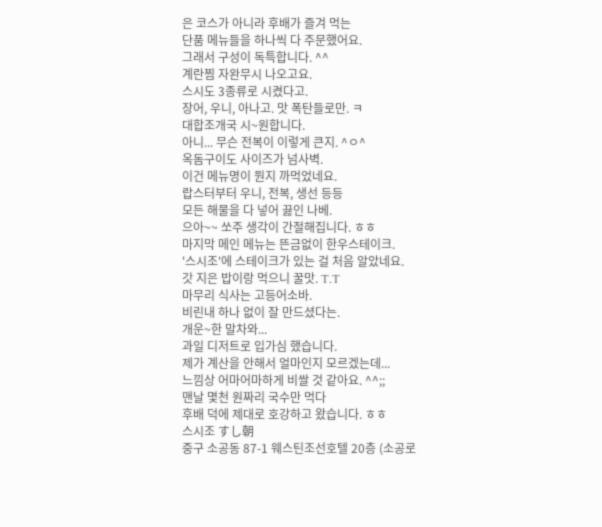은 코스가 아니라 후배가 즐겨 먹는
단품 메뉴들을 하나씩 다 주문했어요.
그래서 구성이 독특합니다. ^^
계란찜 자완무시 나오고요.
스시도 3종류로 시켰다고.
장어, 우니, 아나고. 맛 폭탄들로만. ㅋ
대합조개국 시~원합니다.
아니... 무슨 전복이 이렇게 큰지. ^ㅇ^
옥돔구이도 사이즈가 넘사벽.
이건 메뉴명이 뭔지 까먹었네요.
랍스터부터 우니, 전복, 생선 등등
모든 해물을 다 넣어 끓인 나베.
으아~~ 쏘주 생각이 간절해집니다. ㅎㅎ
마지막 메인 메뉴는 뜬금없이 한우스테이크.
'스시조'에 스테이크가 있는 걸 처음 알았네요.
갓 지은 밥이랑 먹으니 꿀맛. T.T
마무리 식사는 고등어소바.
비린내 하나 없이 잘 만드셨다는.
개운~한 말차와...
과일 디저트로 입가심 했습니다.
제가 계산을 안해서 얼마인지 모르겠는데...
느낌상 어마어마하게 비쌀 것 같아요. ^^;;
맨날 몇천 원짜리 국수만 먹다
후배 덕에 제대로 호강하고 왔습니다. ㅎㅎ
스시조 すし朝
중구 소공동 87-1 웨스틴조선호텔 20층 (소공로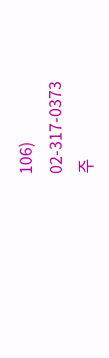106)
02-317-0373
주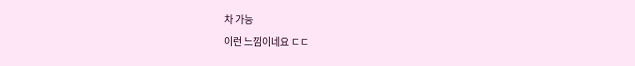차 가능
이런 느낌이네요 ㄷㄷ